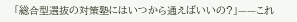「総合型選抜の対策塾にはいつから通えばいいの?」——これ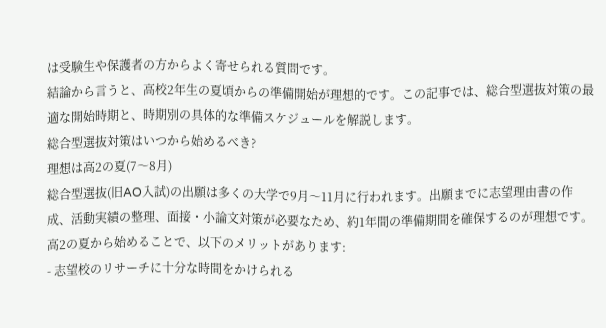は受験生や保護者の方からよく寄せられる質問です。
結論から言うと、高校2年生の夏頃からの準備開始が理想的です。この記事では、総合型選抜対策の最適な開始時期と、時期別の具体的な準備スケジュールを解説します。
総合型選抜対策はいつから始めるべき?
理想は高2の夏(7〜8月)
総合型選抜(旧AO入試)の出願は多くの大学で9月〜11月に行われます。出願までに志望理由書の作成、活動実績の整理、面接・小論文対策が必要なため、約1年間の準備期間を確保するのが理想です。
高2の夏から始めることで、以下のメリットがあります:
- 志望校のリサーチに十分な時間をかけられる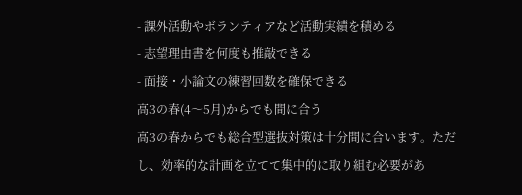- 課外活動やボランティアなど活動実績を積める
- 志望理由書を何度も推敲できる
- 面接・小論文の練習回数を確保できる
高3の春(4〜5月)からでも間に合う
高3の春からでも総合型選抜対策は十分間に合います。ただし、効率的な計画を立てて集中的に取り組む必要があ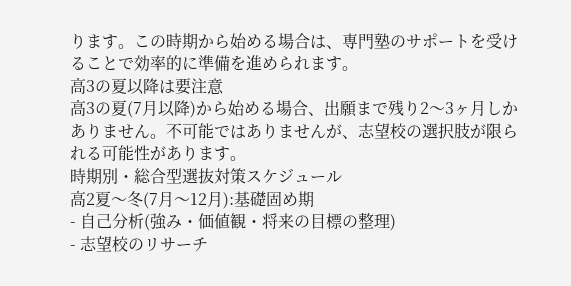ります。この時期から始める場合は、専門塾のサポートを受けることで効率的に準備を進められます。
高3の夏以降は要注意
高3の夏(7月以降)から始める場合、出願まで残り2〜3ヶ月しかありません。不可能ではありませんが、志望校の選択肢が限られる可能性があります。
時期別・総合型選抜対策スケジュール
高2夏〜冬(7月〜12月):基礎固め期
- 自己分析(強み・価値観・将来の目標の整理)
- 志望校のリサーチ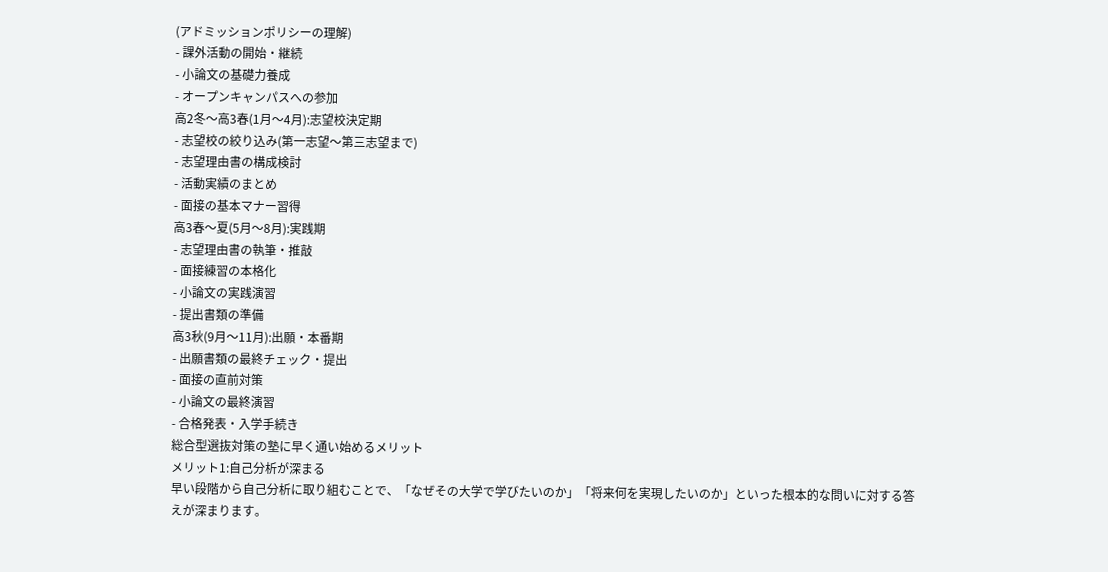(アドミッションポリシーの理解)
- 課外活動の開始・継続
- 小論文の基礎力養成
- オープンキャンパスへの参加
高2冬〜高3春(1月〜4月):志望校決定期
- 志望校の絞り込み(第一志望〜第三志望まで)
- 志望理由書の構成検討
- 活動実績のまとめ
- 面接の基本マナー習得
高3春〜夏(5月〜8月):実践期
- 志望理由書の執筆・推敲
- 面接練習の本格化
- 小論文の実践演習
- 提出書類の準備
高3秋(9月〜11月):出願・本番期
- 出願書類の最終チェック・提出
- 面接の直前対策
- 小論文の最終演習
- 合格発表・入学手続き
総合型選抜対策の塾に早く通い始めるメリット
メリット1:自己分析が深まる
早い段階から自己分析に取り組むことで、「なぜその大学で学びたいのか」「将来何を実現したいのか」といった根本的な問いに対する答えが深まります。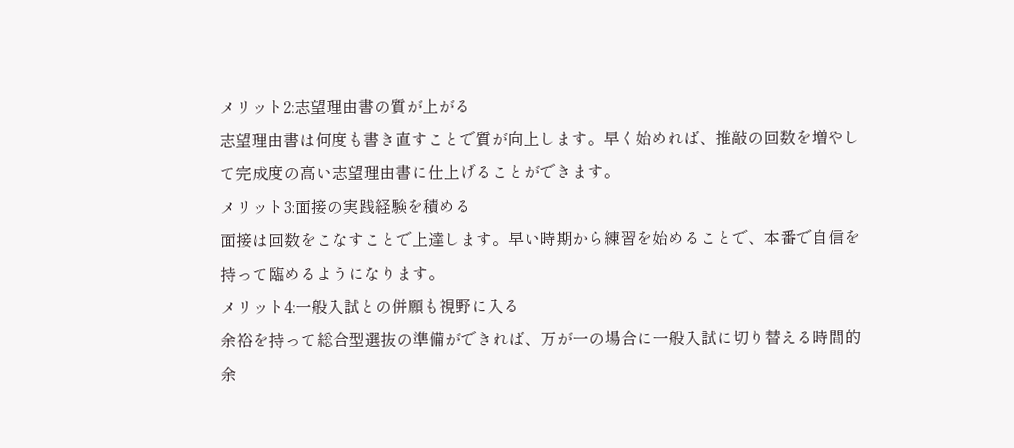メリット2:志望理由書の質が上がる
志望理由書は何度も書き直すことで質が向上します。早く始めれば、推敲の回数を増やして完成度の高い志望理由書に仕上げることができます。
メリット3:面接の実践経験を積める
面接は回数をこなすことで上達します。早い時期から練習を始めることで、本番で自信を持って臨めるようになります。
メリット4:一般入試との併願も視野に入る
余裕を持って総合型選抜の準備ができれば、万が一の場合に一般入試に切り替える時間的余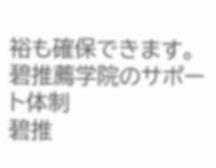裕も確保できます。
碧推薦学院のサポート体制
碧推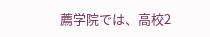薦学院では、高校2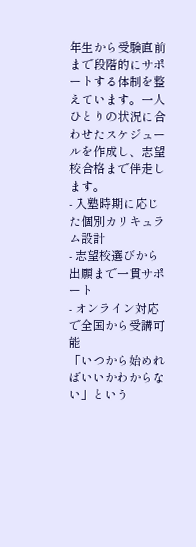年生から受験直前まで段階的にサポートする体制を整えています。一人ひとりの状況に合わせたスケジュールを作成し、志望校合格まで伴走します。
- 入塾時期に応じた個別カリキュラム設計
- 志望校選びから出願まで一貫サポート
- オンライン対応で全国から受講可能
「いつから始めればいいかわからない」という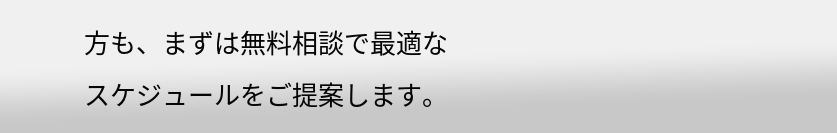方も、まずは無料相談で最適なスケジュールをご提案します。